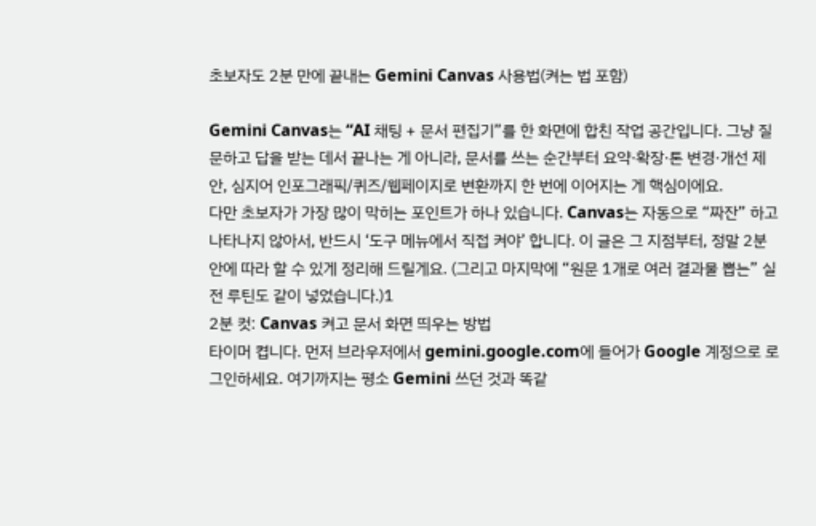초보자도 2분 만에 끝내는 Gemini Canvas 사용법(켜는 법 포함)

Gemini Canvas는 “AI 채팅 + 문서 편집기”를 한 화면에 합친 작업 공간입니다. 그냥 질문하고 답을 받는 데서 끝나는 게 아니라, 문서를 쓰는 순간부터 요약·확장·톤 변경·개선 제안, 심지어 인포그래픽/퀴즈/웹페이지로 변환까지 한 번에 이어지는 게 핵심이에요.
다만 초보자가 가장 많이 막히는 포인트가 하나 있습니다. Canvas는 자동으로 “짜잔” 하고 나타나지 않아서, 반드시 ‘도구 메뉴에서 직접 켜야’ 합니다. 이 글은 그 지점부터, 정말 2분 안에 따라 할 수 있게 정리해 드릴게요. (그리고 마지막에 “원문 1개로 여러 결과물 뽑는” 실전 루틴도 같이 넣었습니다.)1
2분 컷: Canvas 켜고 문서 화면 띄우는 방법
타이머 켭니다. 먼저 브라우저에서 gemini.google.com에 들어가 Google 계정으로 로그인하세요. 여기까지는 평소 Gemini 쓰던 것과 똑같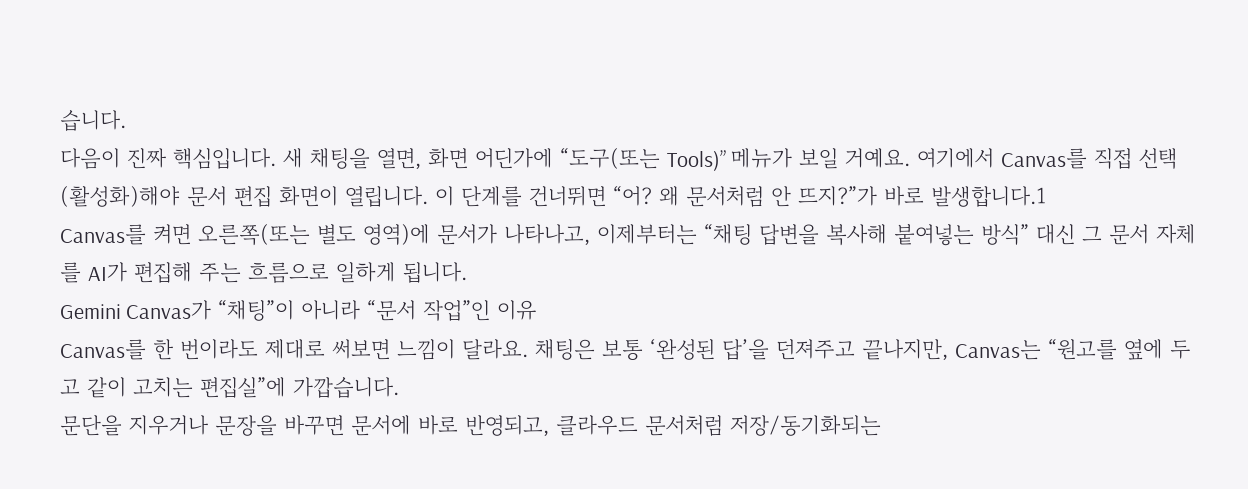습니다.
다음이 진짜 핵심입니다. 새 채팅을 열면, 화면 어딘가에 “도구(또는 Tools)” 메뉴가 보일 거예요. 여기에서 Canvas를 직접 선택(활성화)해야 문서 편집 화면이 열립니다. 이 단계를 건너뛰면 “어? 왜 문서처럼 안 뜨지?”가 바로 발생합니다.1
Canvas를 켜면 오른쪽(또는 별도 영역)에 문서가 나타나고, 이제부터는 “채팅 답변을 복사해 붙여넣는 방식” 대신 그 문서 자체를 AI가 편집해 주는 흐름으로 일하게 됩니다.
Gemini Canvas가 “채팅”이 아니라 “문서 작업”인 이유
Canvas를 한 번이라도 제대로 써보면 느낌이 달라요. 채팅은 보통 ‘완성된 답’을 던져주고 끝나지만, Canvas는 “원고를 옆에 두고 같이 고치는 편집실”에 가깝습니다.
문단을 지우거나 문장을 바꾸면 문서에 바로 반영되고, 클라우드 문서처럼 저장/동기화되는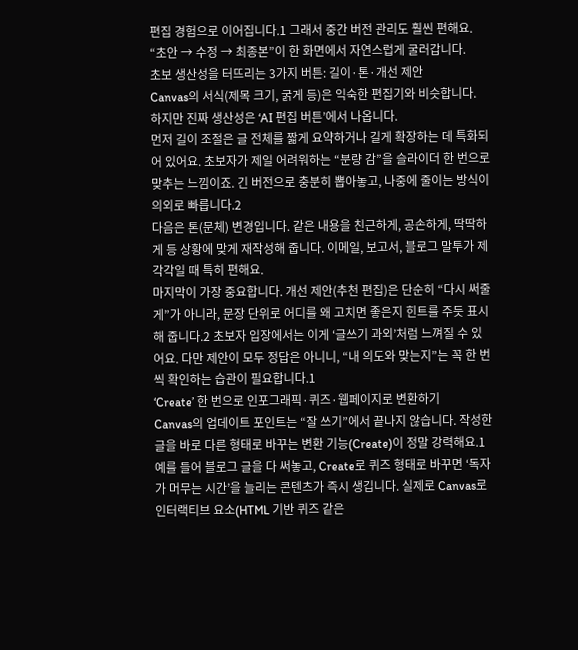편집 경험으로 이어집니다.1 그래서 중간 버전 관리도 훨씬 편해요. “초안 → 수정 → 최종본”이 한 화면에서 자연스럽게 굴러갑니다.
초보 생산성을 터뜨리는 3가지 버튼: 길이·톤·개선 제안
Canvas의 서식(제목 크기, 굵게 등)은 익숙한 편집기와 비슷합니다. 하지만 진짜 생산성은 ‘AI 편집 버튼’에서 나옵니다.
먼저 길이 조절은 글 전체를 짧게 요약하거나 길게 확장하는 데 특화되어 있어요. 초보자가 제일 어려워하는 “분량 감”을 슬라이더 한 번으로 맞추는 느낌이죠. 긴 버전으로 충분히 뽑아놓고, 나중에 줄이는 방식이 의외로 빠릅니다.2
다음은 톤(문체) 변경입니다. 같은 내용을 친근하게, 공손하게, 딱딱하게 등 상황에 맞게 재작성해 줍니다. 이메일, 보고서, 블로그 말투가 제각각일 때 특히 편해요.
마지막이 가장 중요합니다. 개선 제안(추천 편집)은 단순히 “다시 써줄게”가 아니라, 문장 단위로 어디를 왜 고치면 좋은지 힌트를 주듯 표시해 줍니다.2 초보자 입장에서는 이게 ‘글쓰기 과외’처럼 느껴질 수 있어요. 다만 제안이 모두 정답은 아니니, “내 의도와 맞는지”는 꼭 한 번씩 확인하는 습관이 필요합니다.1
‘Create’ 한 번으로 인포그래픽·퀴즈·웹페이지로 변환하기
Canvas의 업데이트 포인트는 “잘 쓰기”에서 끝나지 않습니다. 작성한 글을 바로 다른 형태로 바꾸는 변환 기능(Create)이 정말 강력해요.1
예를 들어 블로그 글을 다 써놓고, Create로 퀴즈 형태로 바꾸면 ‘독자가 머무는 시간’을 늘리는 콘텐츠가 즉시 생깁니다. 실제로 Canvas로 인터랙티브 요소(HTML 기반 퀴즈 같은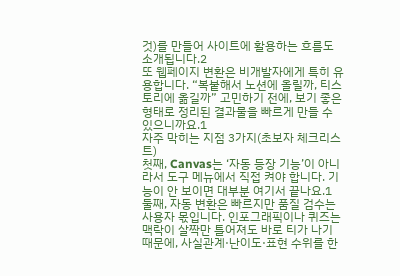것)를 만들어 사이트에 활용하는 흐름도 소개됩니다.2
또 웹페이지 변환은 비개발자에게 특히 유용합니다. “복붙해서 노션에 올릴까, 티스토리에 옮길까” 고민하기 전에, 보기 좋은 형태로 정리된 결과물을 빠르게 만들 수 있으니까요.1
자주 막히는 지점 3가지(초보자 체크리스트)
첫째, Canvas는 ‘자동 등장 기능’이 아니라서 도구 메뉴에서 직접 켜야 합니다. 기능이 안 보이면 대부분 여기서 끝나요.1
둘째, 자동 변환은 빠르지만 품질 검수는 사용자 몫입니다. 인포그래픽이나 퀴즈는 맥락이 살짝만 틀어져도 바로 티가 나기 때문에, 사실관계·난이도·표현 수위를 한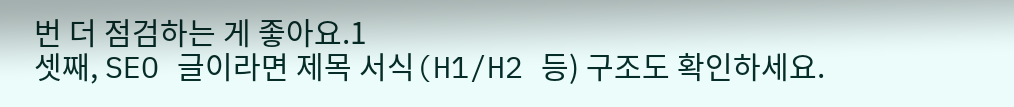번 더 점검하는 게 좋아요.1
셋째, SEO 글이라면 제목 서식(H1/H2 등) 구조도 확인하세요.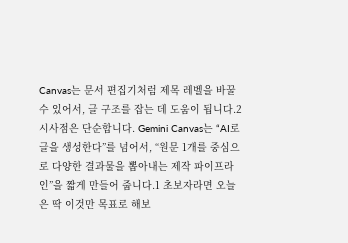Canvas는 문서 편집기처럼 제목 레벨을 바꿀 수 있어서, 글 구조를 잡는 데 도움이 됩니다.2
시사점은 단순합니다. Gemini Canvas는 “AI로 글을 생성한다”를 넘어서, “원문 1개를 중심으로 다양한 결과물을 뽑아내는 제작 파이프라인”을 짧게 만들어 줍니다.1 초보자라면 오늘은 딱 이것만 목표로 해보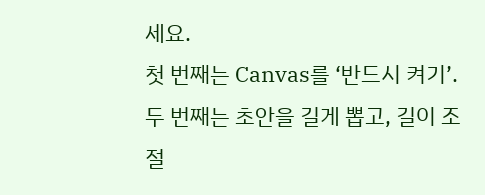세요.
첫 번째는 Canvas를 ‘반드시 켜기’.
두 번째는 초안을 길게 뽑고, 길이 조절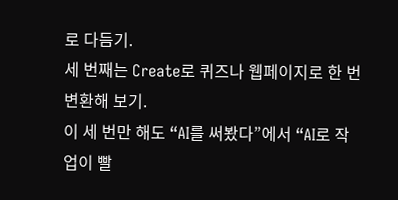로 다듬기.
세 번째는 Create로 퀴즈나 웹페이지로 한 번 변환해 보기.
이 세 번만 해도 “AI를 써봤다”에서 “AI로 작업이 빨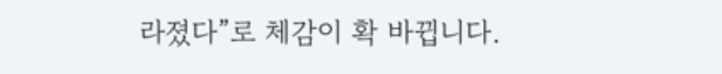라졌다”로 체감이 확 바뀝니다.